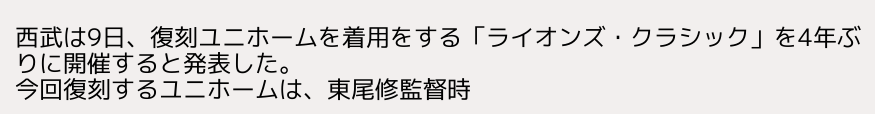西武は9日、復刻ユニホームを着用をする「ライオンズ・クラシック」を4年ぶりに開催すると発表した。
今回復刻するユニホームは、東尾修監督時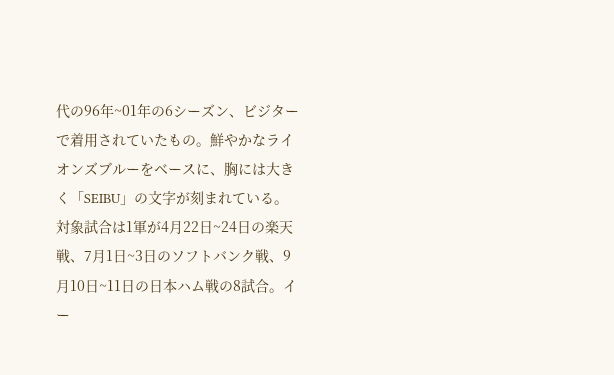代の96年~01年の6シーズン、ビジターで着用されていたもの。鮮やかなライオンズブルーをベースに、胸には大きく「SEIBU」の文字が刻まれている。
対象試合は1軍が4月22日~24日の楽天戦、7月1日~3日のソフトバンク戦、9月10日~11日の日本ハム戦の8試合。イー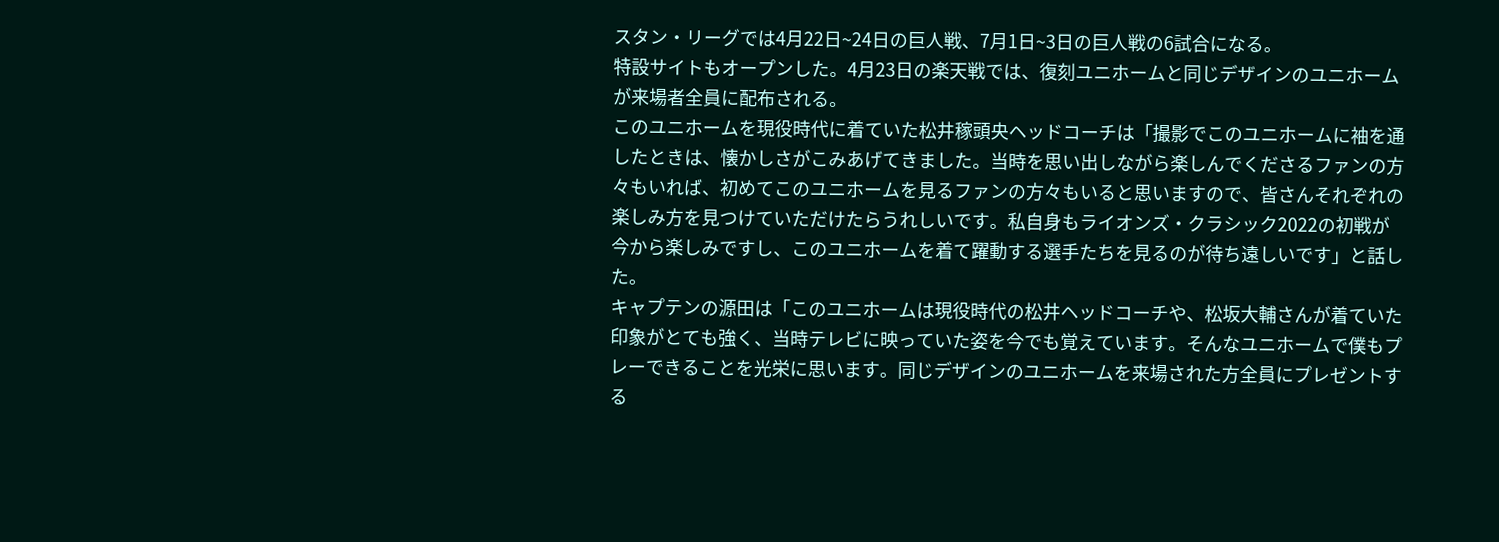スタン・リーグでは4月22日~24日の巨人戦、7月1日~3日の巨人戦の6試合になる。
特設サイトもオープンした。4月23日の楽天戦では、復刻ユニホームと同じデザインのユニホームが来場者全員に配布される。
このユニホームを現役時代に着ていた松井稼頭央ヘッドコーチは「撮影でこのユニホームに袖を通したときは、懐かしさがこみあげてきました。当時を思い出しながら楽しんでくださるファンの方々もいれば、初めてこのユニホームを見るファンの方々もいると思いますので、皆さんそれぞれの楽しみ方を見つけていただけたらうれしいです。私自身もライオンズ・クラシック2022の初戦が今から楽しみですし、このユニホームを着て躍動する選手たちを見るのが待ち遠しいです」と話した。
キャプテンの源田は「このユニホームは現役時代の松井ヘッドコーチや、松坂大輔さんが着ていた印象がとても強く、当時テレビに映っていた姿を今でも覚えています。そんなユニホームで僕もプレーできることを光栄に思います。同じデザインのユニホームを来場された方全員にプレゼントする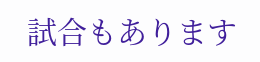試合もあります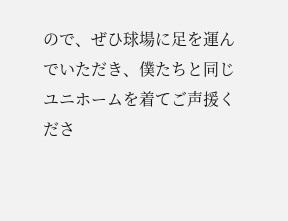ので、ぜひ球場に足を運んでいただき、僕たちと同じユニホームを着てご声援くださ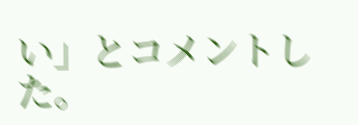い」とコメントした。